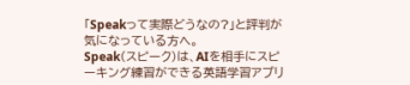「Speakって実際どうなの?」と評判が気になっている方へ。
Speak(スピーク)は、AIを相手にスピーキング練習ができる英語学習アプリ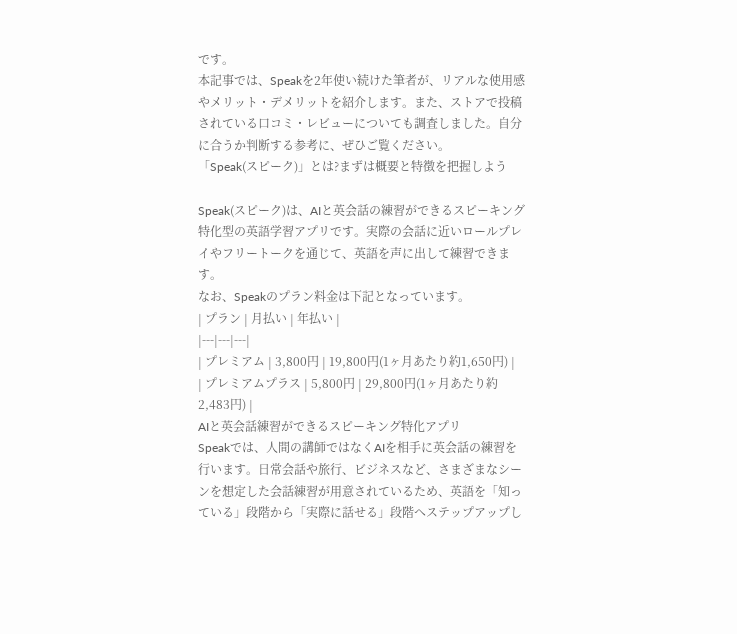です。
本記事では、Speakを2年使い続けた筆者が、リアルな使用感やメリット・デメリットを紹介します。また、ストアで投稿されている口コミ・レビューについても調査しました。自分に合うか判断する参考に、ぜひご覧ください。
「Speak(スピーク)」とは?まずは概要と特徴を把握しよう

Speak(スピーク)は、AIと英会話の練習ができるスピーキング特化型の英語学習アプリです。実際の会話に近いロールプレイやフリートークを通じて、英語を声に出して練習できます。
なお、Speakのプラン料金は下記となっています。
| プラン | 月払い | 年払い |
|---|---|---|
| プレミアム | 3,800円 | 19,800円(1ヶ月あたり約1,650円) |
| プレミアムプラス | 5,800円 | 29,800円(1ヶ月あたり約2,483円) |
AIと英会話練習ができるスピーキング特化アプリ
Speakでは、人間の講師ではなくAIを相手に英会話の練習を行います。日常会話や旅行、ビジネスなど、さまざまなシーンを想定した会話練習が用意されているため、英語を「知っている」段階から「実際に話せる」段階へステップアップし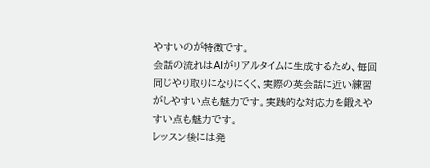やすいのが特徴です。
会話の流れはAIがリアルタイムに生成するため、毎回同じやり取りになりにくく、実際の英会話に近い練習がしやすい点も魅力です。実践的な対応力を鍛えやすい点も魅力です。
レッスン後には発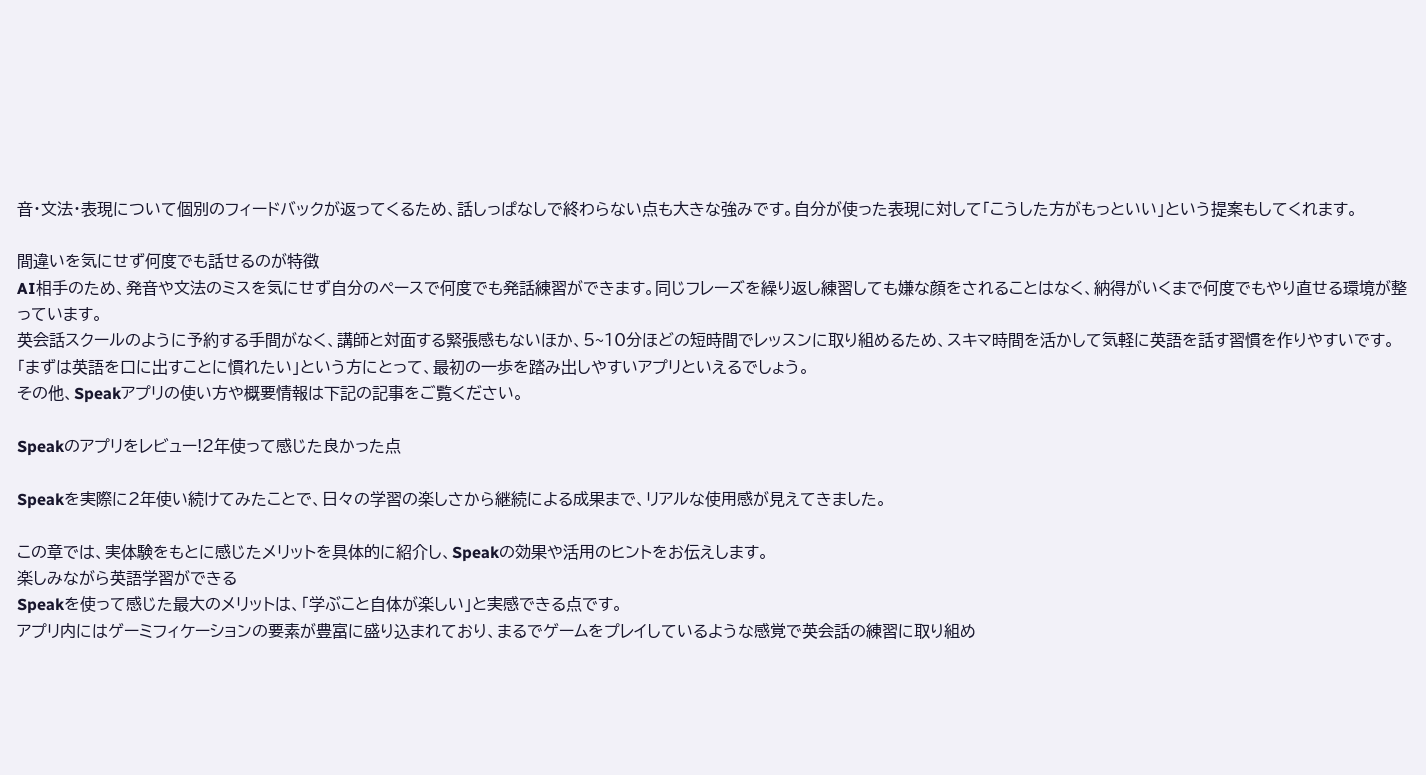音・文法・表現について個別のフィードバックが返ってくるため、話しっぱなしで終わらない点も大きな強みです。自分が使った表現に対して「こうした方がもっといい」という提案もしてくれます。

間違いを気にせず何度でも話せるのが特徴
AI相手のため、発音や文法のミスを気にせず自分のペースで何度でも発話練習ができます。同じフレーズを繰り返し練習しても嫌な顔をされることはなく、納得がいくまで何度でもやり直せる環境が整っています。
英会話スクールのように予約する手間がなく、講師と対面する緊張感もないほか、5~10分ほどの短時間でレッスンに取り組めるため、スキマ時間を活かして気軽に英語を話す習慣を作りやすいです。「まずは英語を口に出すことに慣れたい」という方にとって、最初の一歩を踏み出しやすいアプリといえるでしょう。
その他、Speakアプリの使い方や概要情報は下記の記事をご覧ください。

Speakのアプリをレビュー!2年使って感じた良かった点

Speakを実際に2年使い続けてみたことで、日々の学習の楽しさから継続による成果まで、リアルな使用感が見えてきました。

この章では、実体験をもとに感じたメリットを具体的に紹介し、Speakの効果や活用のヒントをお伝えします。
楽しみながら英語学習ができる
Speakを使って感じた最大のメリットは、「学ぶこと自体が楽しい」と実感できる点です。
アプリ内にはゲーミフィケーションの要素が豊富に盛り込まれており、まるでゲームをプレイしているような感覚で英会話の練習に取り組め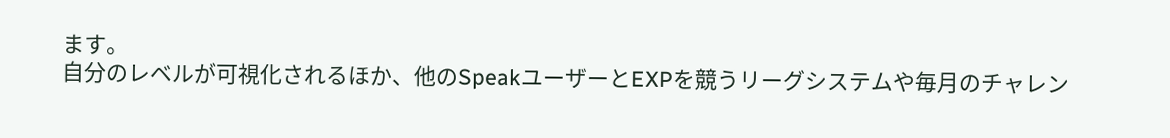ます。
自分のレベルが可視化されるほか、他のSpeakユーザーとEXPを競うリーグシステムや毎月のチャレン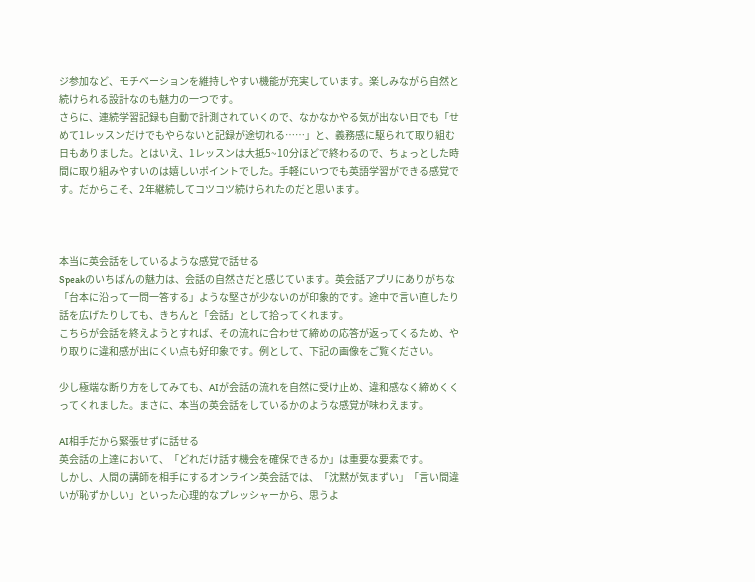ジ参加など、モチベーションを維持しやすい機能が充実しています。楽しみながら自然と続けられる設計なのも魅力の一つです。
さらに、連続学習記録も自動で計測されていくので、なかなかやる気が出ない日でも「せめて1レッスンだけでもやらないと記録が途切れる……」と、義務感に駆られて取り組む日もありました。とはいえ、1レッスンは大抵5~10分ほどで終わるので、ちょっとした時間に取り組みやすいのは嬉しいポイントでした。手軽にいつでも英語学習ができる感覚です。だからこそ、2年継続してコツコツ続けられたのだと思います。



本当に英会話をしているような感覚で話せる
Speakのいちばんの魅力は、会話の自然さだと感じています。英会話アプリにありがちな「台本に沿って一問一答する」ような堅さが少ないのが印象的です。途中で言い直したり話を広げたりしても、きちんと「会話」として拾ってくれます。
こちらが会話を終えようとすれば、その流れに合わせて締めの応答が返ってくるため、やり取りに違和感が出にくい点も好印象です。例として、下記の画像をご覧ください。

少し極端な断り方をしてみても、AIが会話の流れを自然に受け止め、違和感なく締めくくってくれました。まさに、本当の英会話をしているかのような感覚が味わえます。

AI相手だから緊張せずに話せる
英会話の上達において、「どれだけ話す機会を確保できるか」は重要な要素です。
しかし、人間の講師を相手にするオンライン英会話では、「沈黙が気まずい」「言い間違いが恥ずかしい」といった心理的なプレッシャーから、思うよ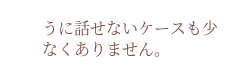うに話せないケースも少なくありません。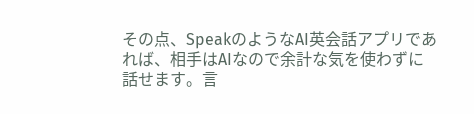その点、SpeakのようなAI英会話アプリであれば、相手はAIなので余計な気を使わずに話せます。言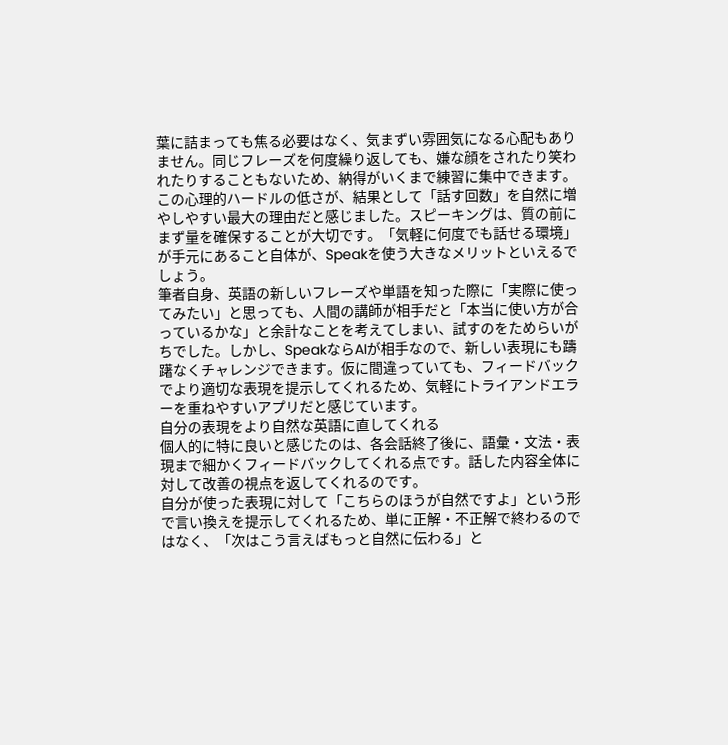葉に詰まっても焦る必要はなく、気まずい雰囲気になる心配もありません。同じフレーズを何度繰り返しても、嫌な顔をされたり笑われたりすることもないため、納得がいくまで練習に集中できます。
この心理的ハードルの低さが、結果として「話す回数」を自然に増やしやすい最大の理由だと感じました。スピーキングは、質の前にまず量を確保することが大切です。「気軽に何度でも話せる環境」が手元にあること自体が、Speakを使う大きなメリットといえるでしょう。
筆者自身、英語の新しいフレーズや単語を知った際に「実際に使ってみたい」と思っても、人間の講師が相手だと「本当に使い方が合っているかな」と余計なことを考えてしまい、試すのをためらいがちでした。しかし、SpeakならAIが相手なので、新しい表現にも躊躇なくチャレンジできます。仮に間違っていても、フィードバックでより適切な表現を提示してくれるため、気軽にトライアンドエラーを重ねやすいアプリだと感じています。
自分の表現をより自然な英語に直してくれる
個人的に特に良いと感じたのは、各会話終了後に、語彙・文法・表現まで細かくフィードバックしてくれる点です。話した内容全体に対して改善の視点を返してくれるのです。
自分が使った表現に対して「こちらのほうが自然ですよ」という形で言い換えを提示してくれるため、単に正解・不正解で終わるのではなく、「次はこう言えばもっと自然に伝わる」と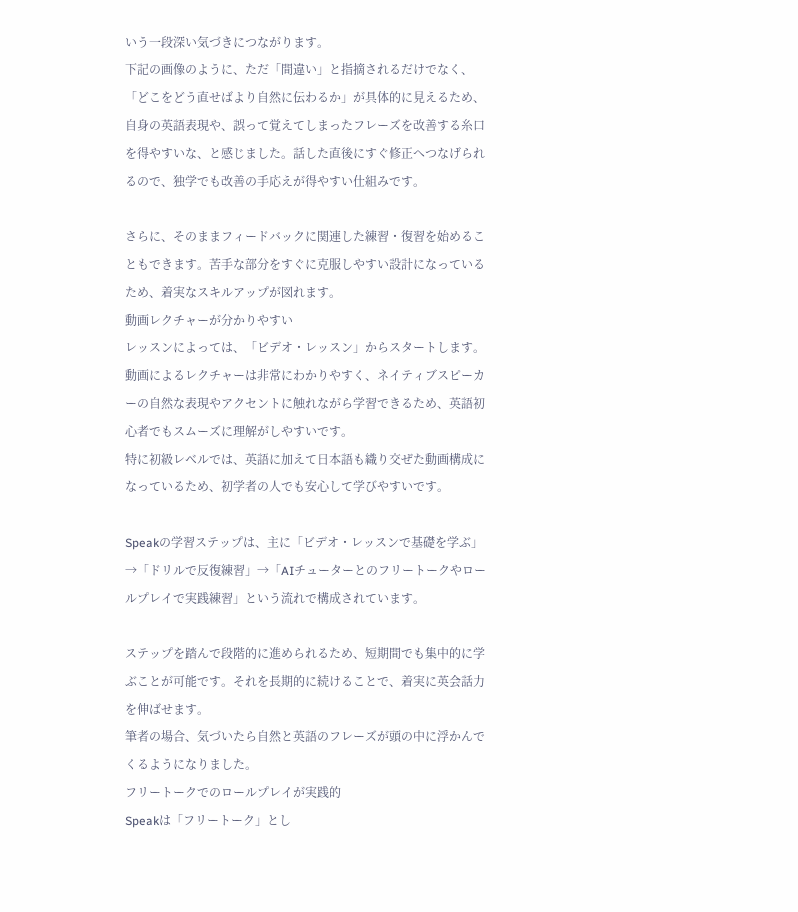いう一段深い気づきにつながります。
下記の画像のように、ただ「間違い」と指摘されるだけでなく、「どこをどう直せばより自然に伝わるか」が具体的に見えるため、自身の英語表現や、誤って覚えてしまったフレーズを改善する糸口を得やすいな、と感じました。話した直後にすぐ修正へつなげられるので、独学でも改善の手応えが得やすい仕組みです。

さらに、そのままフィードバックに関連した練習・復習を始めることもできます。苦手な部分をすぐに克服しやすい設計になっているため、着実なスキルアップが図れます。
動画レクチャーが分かりやすい
レッスンによっては、「ビデオ・レッスン」からスタートします。動画によるレクチャーは非常にわかりやすく、ネイティブスピーカーの自然な表現やアクセントに触れながら学習できるため、英語初心者でもスムーズに理解がしやすいです。
特に初級レベルでは、英語に加えて日本語も織り交ぜた動画構成になっているため、初学者の人でも安心して学びやすいです。

Speakの学習ステップは、主に「ビデオ・レッスンで基礎を学ぶ」→「ドリルで反復練習」→「AIチューターとのフリートークやロールプレイで実践練習」という流れで構成されています。

ステップを踏んで段階的に進められるため、短期間でも集中的に学ぶことが可能です。それを長期的に続けることで、着実に英会話力を伸ばせます。
筆者の場合、気づいたら自然と英語のフレーズが頭の中に浮かんでくるようになりました。
フリートークでのロールプレイが実践的
Speakは「フリートーク」とし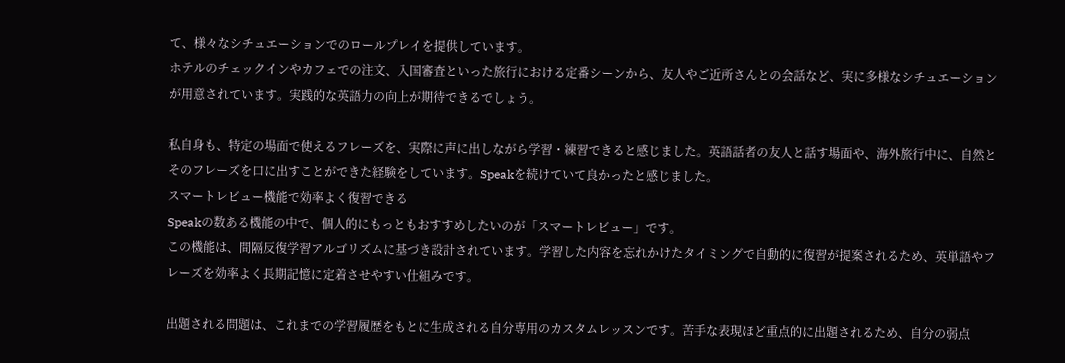て、様々なシチュエーションでのロールプレイを提供しています。
ホテルのチェックインやカフェでの注文、入国審査といった旅行における定番シーンから、友人やご近所さんとの会話など、実に多様なシチュエーションが用意されています。実践的な英語力の向上が期待できるでしょう。

私自身も、特定の場面で使えるフレーズを、実際に声に出しながら学習・練習できると感じました。英語話者の友人と話す場面や、海外旅行中に、自然とそのフレーズを口に出すことができた経験をしています。Speakを続けていて良かったと感じました。
スマートレビュー機能で効率よく復習できる
Speakの数ある機能の中で、個人的にもっともおすすめしたいのが「スマートレビュー」です。
この機能は、間隔反復学習アルゴリズムに基づき設計されています。学習した内容を忘れかけたタイミングで自動的に復習が提案されるため、英単語やフレーズを効率よく長期記憶に定着させやすい仕組みです。

出題される問題は、これまでの学習履歴をもとに生成される自分専用のカスタムレッスンです。苦手な表現ほど重点的に出題されるため、自分の弱点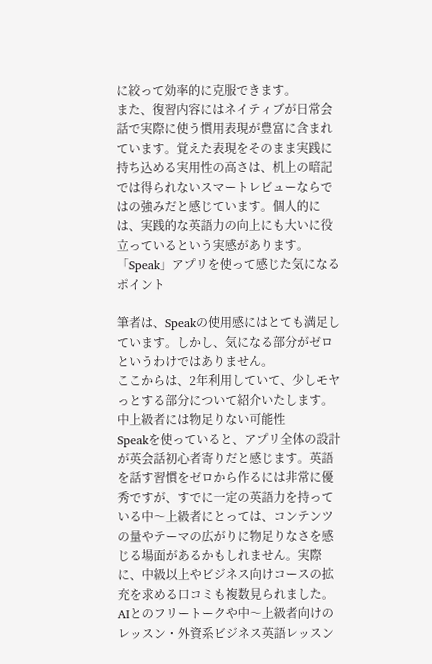に絞って効率的に克服できます。
また、復習内容にはネイティブが日常会話で実際に使う慣用表現が豊富に含まれています。覚えた表現をそのまま実践に持ち込める実用性の高さは、机上の暗記では得られないスマートレビューならではの強みだと感じています。個人的には、実践的な英語力の向上にも大いに役立っているという実感があります。
「Speak」アプリを使って感じた気になるポイント

筆者は、Speakの使用感にはとても満足しています。しかし、気になる部分がゼロというわけではありません。
ここからは、2年利用していて、少しモヤっとする部分について紹介いたします。
中上級者には物足りない可能性
Speakを使っていると、アプリ全体の設計が英会話初心者寄りだと感じます。英語を話す習慣をゼロから作るには非常に優秀ですが、すでに一定の英語力を持っている中〜上級者にとっては、コンテンツの量やテーマの広がりに物足りなさを感じる場面があるかもしれません。実際に、中級以上やビジネス向けコースの拡充を求める口コミも複数見られました。
AIとのフリートークや中〜上級者向けのレッスン・外資系ビジネス英語レッスン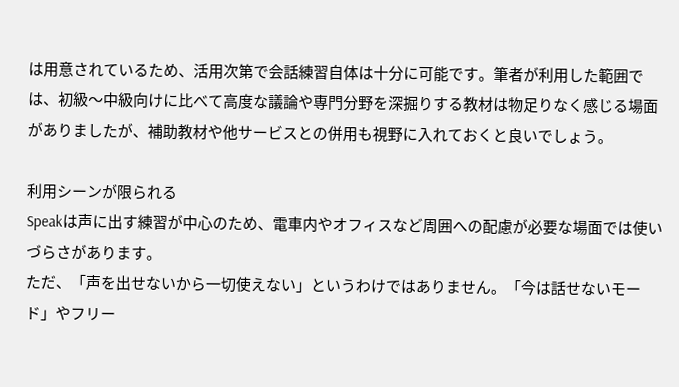は用意されているため、活用次第で会話練習自体は十分に可能です。筆者が利用した範囲では、初級〜中級向けに比べて高度な議論や専門分野を深掘りする教材は物足りなく感じる場面がありましたが、補助教材や他サービスとの併用も視野に入れておくと良いでしょう。

利用シーンが限られる
Speakは声に出す練習が中心のため、電車内やオフィスなど周囲への配慮が必要な場面では使いづらさがあります。
ただ、「声を出せないから一切使えない」というわけではありません。「今は話せないモード」やフリー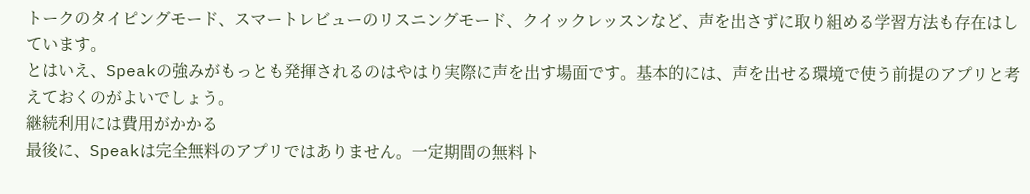トークのタイピングモード、スマートレビューのリスニングモード、クイックレッスンなど、声を出さずに取り組める学習方法も存在はしています。
とはいえ、Speakの強みがもっとも発揮されるのはやはり実際に声を出す場面です。基本的には、声を出せる環境で使う前提のアプリと考えておくのがよいでしょう。
継続利用には費用がかかる
最後に、Speakは完全無料のアプリではありません。一定期間の無料ト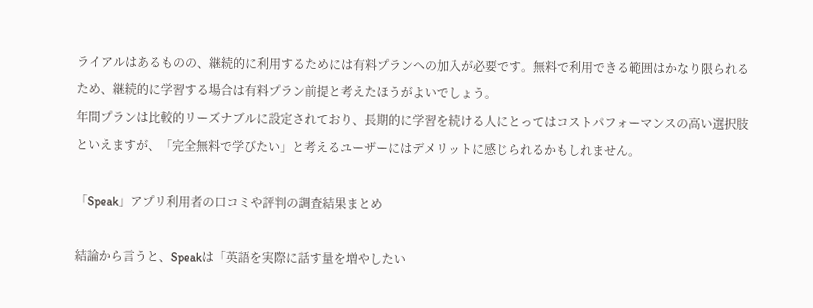ライアルはあるものの、継続的に利用するためには有料プランへの加入が必要です。無料で利用できる範囲はかなり限られるため、継続的に学習する場合は有料プラン前提と考えたほうがよいでしょう。
年間プランは比較的リーズナブルに設定されており、長期的に学習を続ける人にとってはコストパフォーマンスの高い選択肢といえますが、「完全無料で学びたい」と考えるユーザーにはデメリットに感じられるかもしれません。

「Speak」アプリ利用者の口コミや評判の調査結果まとめ

結論から言うと、Speakは「英語を実際に話す量を増やしたい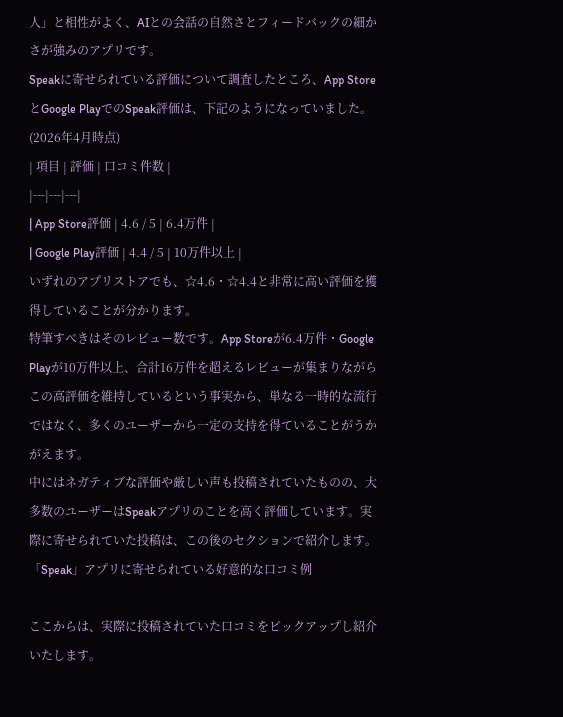人」と相性がよく、AIとの会話の自然さとフィードバックの細かさが強みのアプリです。
Speakに寄せられている評価について調査したところ、App StoreとGoogle PlayでのSpeak評価は、下記のようになっていました。(2026年4月時点)
| 項目 | 評価 | 口コミ件数 |
|---|---|---|
| App Store評価 | 4.6 / 5 | 6.4万件 |
| Google Play評価 | 4.4 / 5 | 10万件以上 |
いずれのアプリストアでも、☆4.6・☆4.4と非常に高い評価を獲得していることが分かります。
特筆すべきはそのレビュー数です。App Storeが6.4万件・Google Playが10万件以上、合計16万件を超えるレビューが集まりながらこの高評価を維持しているという事実から、単なる一時的な流行ではなく、多くのユーザーから一定の支持を得ていることがうかがえます。
中にはネガティブな評価や厳しい声も投稿されていたものの、大多数のユーザーはSpeakアプリのことを高く評価しています。実際に寄せられていた投稿は、この後のセクションで紹介します。
「Speak」アプリに寄せられている好意的な口コミ例

ここからは、実際に投稿されていた口コミをピックアップし紹介いたします。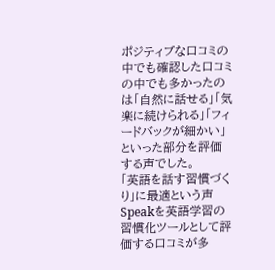ポジティブな口コミの中でも確認した口コミの中でも多かったのは「自然に話せる」「気楽に続けられる」「フィードバックが細かい」といった部分を評価する声でした。
「英語を話す習慣づくり」に最適という声
Speakを英語学習の習慣化ツールとして評価する口コミが多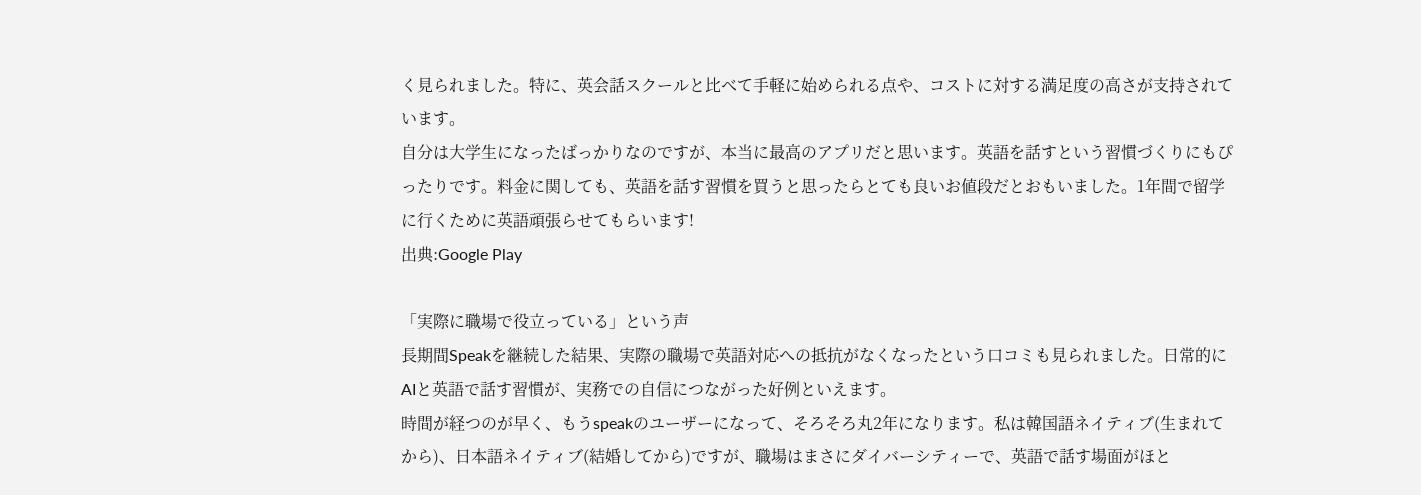く見られました。特に、英会話スクールと比べて手軽に始められる点や、コストに対する満足度の高さが支持されています。
自分は大学生になったばっかりなのですが、本当に最高のアプリだと思います。英語を話すという習慣づくりにもぴったりです。料金に関しても、英語を話す習慣を買うと思ったらとても良いお値段だとおもいました。1年間で留学に行くために英語頑張らせてもらいます!
出典:Google Play

「実際に職場で役立っている」という声
長期間Speakを継続した結果、実際の職場で英語対応への抵抗がなくなったという口コミも見られました。日常的にAIと英語で話す習慣が、実務での自信につながった好例といえます。
時間が経つのが早く、もうspeakのユーザーになって、そろそろ丸2年になります。私は韓国語ネイティブ(生まれてから)、日本語ネイティブ(結婚してから)ですが、職場はまさにダイバーシティーで、英語で話す場面がほと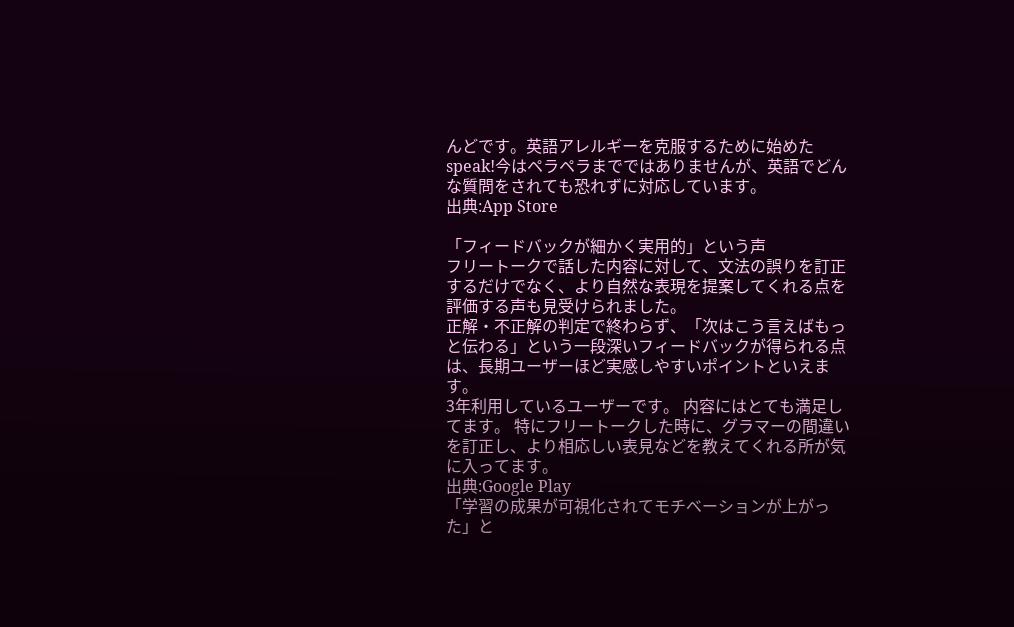んどです。英語アレルギーを克服するために始めたspeak!今はペラペラまでではありませんが、英語でどんな質問をされても恐れずに対応しています。
出典:App Store

「フィードバックが細かく実用的」という声
フリートークで話した内容に対して、文法の誤りを訂正するだけでなく、より自然な表現を提案してくれる点を評価する声も見受けられました。
正解・不正解の判定で終わらず、「次はこう言えばもっと伝わる」という一段深いフィードバックが得られる点は、長期ユーザーほど実感しやすいポイントといえます。
3年利用しているユーザーです。 内容にはとても満足してます。 特にフリートークした時に、グラマーの間違いを訂正し、より相応しい表見などを教えてくれる所が気に入ってます。
出典:Google Play
「学習の成果が可視化されてモチベーションが上がった」と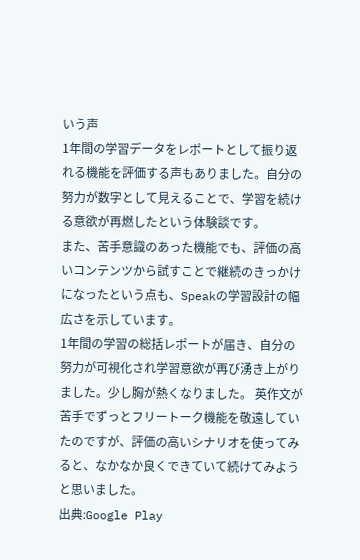いう声
1年間の学習データをレポートとして振り返れる機能を評価する声もありました。自分の努力が数字として見えることで、学習を続ける意欲が再燃したという体験談です。
また、苦手意識のあった機能でも、評価の高いコンテンツから試すことで継続のきっかけになったという点も、Speakの学習設計の幅広さを示しています。
1年間の学習の総括レポートが届き、自分の努力が可視化され学習意欲が再び湧き上がりました。少し胸が熱くなりました。 英作文が苦手でずっとフリートーク機能を敬遠していたのですが、評価の高いシナリオを使ってみると、なかなか良くできていて続けてみようと思いました。
出典:Google Play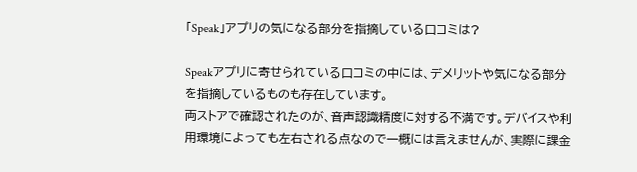「Speak」アプリの気になる部分を指摘している口コミは?

Speakアプリに寄せられている口コミの中には、デメリットや気になる部分を指摘しているものも存在しています。
両ストアで確認されたのが、音声認識精度に対する不満です。デバイスや利用環境によっても左右される点なので一概には言えませんが、実際に課金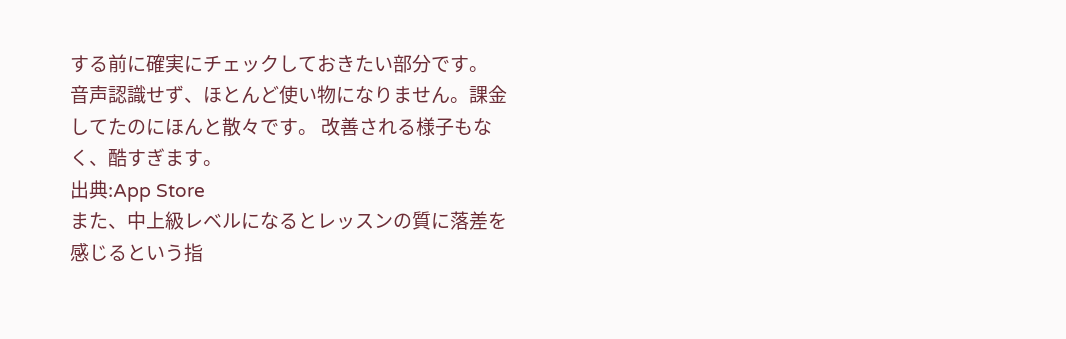する前に確実にチェックしておきたい部分です。
音声認識せず、ほとんど使い物になりません。課金してたのにほんと散々です。 改善される様子もなく、酷すぎます。
出典:App Store
また、中上級レベルになるとレッスンの質に落差を感じるという指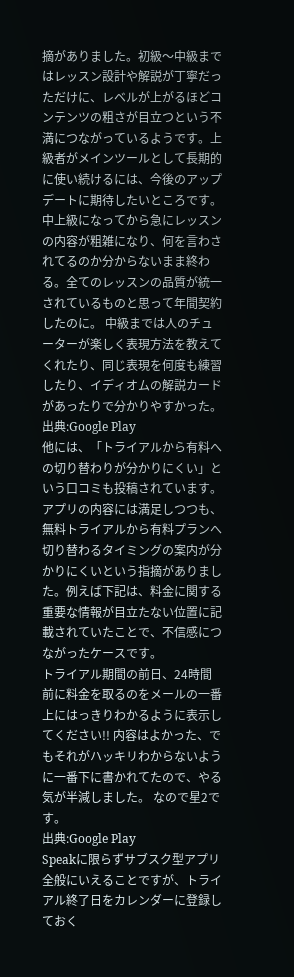摘がありました。初級〜中級まではレッスン設計や解説が丁寧だっただけに、レベルが上がるほどコンテンツの粗さが目立つという不満につながっているようです。上級者がメインツールとして長期的に使い続けるには、今後のアップデートに期待したいところです。
中上級になってから急にレッスンの内容が粗雑になり、何を言わされてるのか分からないまま終わる。全てのレッスンの品質が統一されているものと思って年間契約したのに。 中級までは人のチューターが楽しく表現方法を教えてくれたり、同じ表現を何度も練習したり、イディオムの解説カードがあったりで分かりやすかった。
出典:Google Play
他には、「トライアルから有料への切り替わりが分かりにくい」という口コミも投稿されています。アプリの内容には満足しつつも、無料トライアルから有料プランへ切り替わるタイミングの案内が分かりにくいという指摘がありました。例えば下記は、料金に関する重要な情報が目立たない位置に記載されていたことで、不信感につながったケースです。
トライアル期間の前日、24時間前に料金を取るのをメールの一番上にはっきりわかるように表示してください!! 内容はよかった、でもそれがハッキリわからないように一番下に書かれてたので、やる気が半減しました。 なので星2です。
出典:Google Play
Speakに限らずサブスク型アプリ全般にいえることですが、トライアル終了日をカレンダーに登録しておく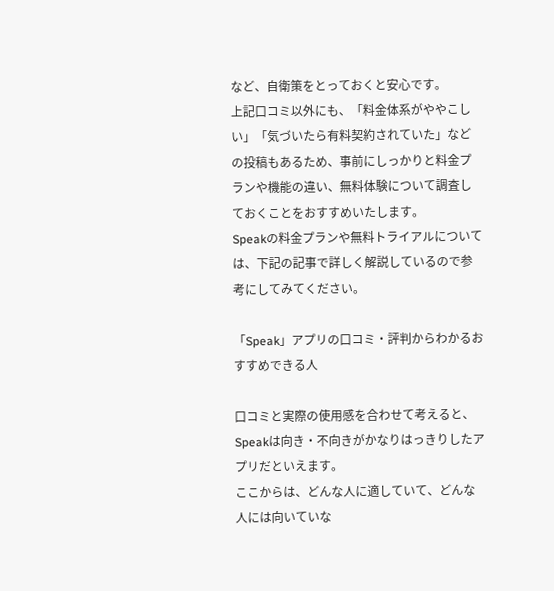など、自衛策をとっておくと安心です。
上記口コミ以外にも、「料金体系がややこしい」「気づいたら有料契約されていた」などの投稿もあるため、事前にしっかりと料金プランや機能の違い、無料体験について調査しておくことをおすすめいたします。
Speakの料金プランや無料トライアルについては、下記の記事で詳しく解説しているので参考にしてみてください。

「Speak」アプリの口コミ・評判からわかるおすすめできる人

口コミと実際の使用感を合わせて考えると、Speakは向き・不向きがかなりはっきりしたアプリだといえます。
ここからは、どんな人に適していて、どんな人には向いていな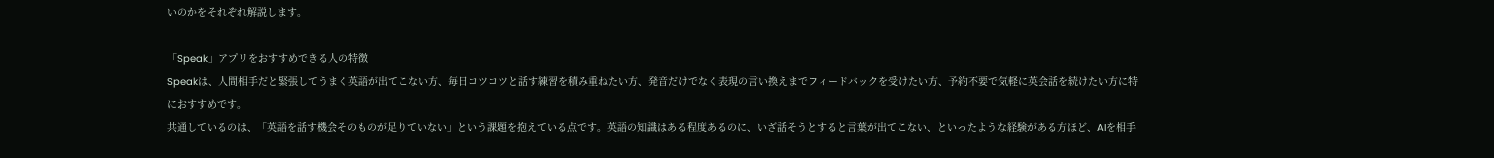いのかをそれぞれ解説します。

「Speak」アプリをおすすめできる人の特徴
Speakは、人間相手だと緊張してうまく英語が出てこない方、毎日コツコツと話す練習を積み重ねたい方、発音だけでなく表現の言い換えまでフィードバックを受けたい方、予約不要で気軽に英会話を続けたい方に特におすすめです。
共通しているのは、「英語を話す機会そのものが足りていない」という課題を抱えている点です。英語の知識はある程度あるのに、いざ話そうとすると言葉が出てこない、といったような経験がある方ほど、AIを相手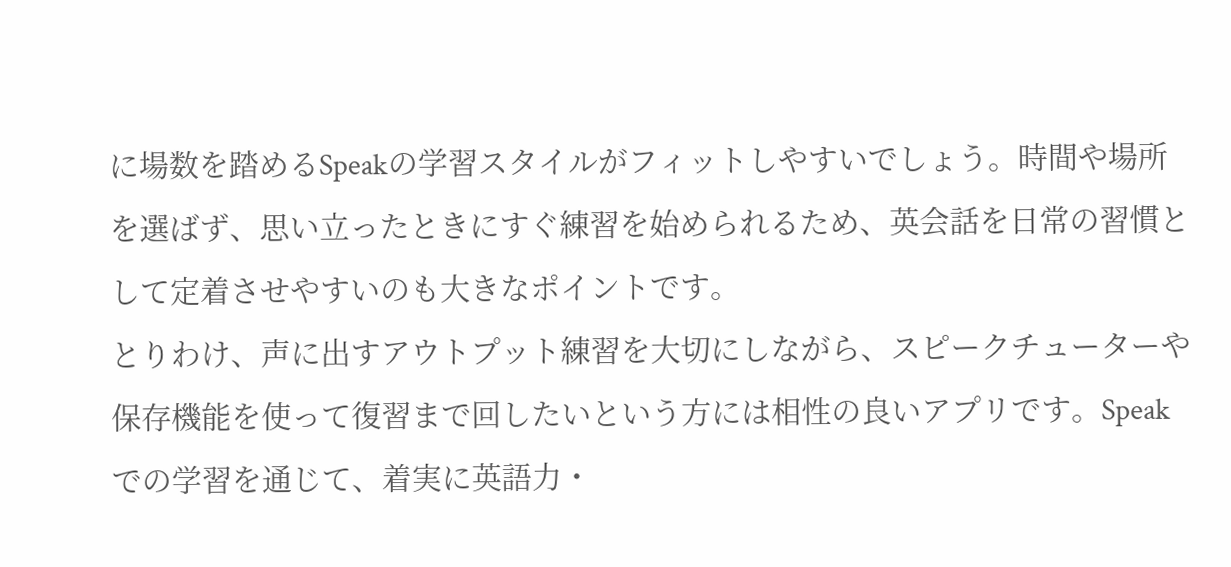に場数を踏めるSpeakの学習スタイルがフィットしやすいでしょう。時間や場所を選ばず、思い立ったときにすぐ練習を始められるため、英会話を日常の習慣として定着させやすいのも大きなポイントです。
とりわけ、声に出すアウトプット練習を大切にしながら、スピークチューターや保存機能を使って復習まで回したいという方には相性の良いアプリです。Speakでの学習を通じて、着実に英語力・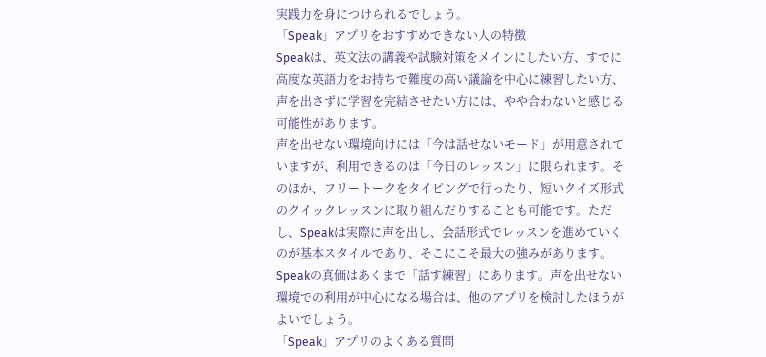実践力を身につけられるでしょう。
「Speak」アプリをおすすめできない人の特徴
Speakは、英文法の講義や試験対策をメインにしたい方、すでに高度な英語力をお持ちで難度の高い議論を中心に練習したい方、声を出さずに学習を完結させたい方には、やや合わないと感じる可能性があります。
声を出せない環境向けには「今は話せないモード」が用意されていますが、利用できるのは「今日のレッスン」に限られます。そのほか、フリートークをタイピングで行ったり、短いクイズ形式のクイックレッスンに取り組んだりすることも可能です。ただし、Speakは実際に声を出し、会話形式でレッスンを進めていくのが基本スタイルであり、そこにこそ最大の強みがあります。
Speakの真価はあくまで「話す練習」にあります。声を出せない環境での利用が中心になる場合は、他のアプリを検討したほうがよいでしょう。
「Speak」アプリのよくある質問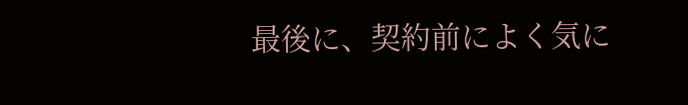最後に、契約前によく気に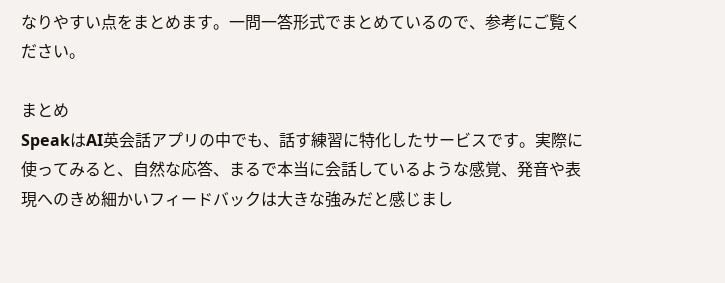なりやすい点をまとめます。一問一答形式でまとめているので、参考にご覧ください。

まとめ
SpeakはAI英会話アプリの中でも、話す練習に特化したサービスです。実際に使ってみると、自然な応答、まるで本当に会話しているような感覚、発音や表現へのきめ細かいフィードバックは大きな強みだと感じまし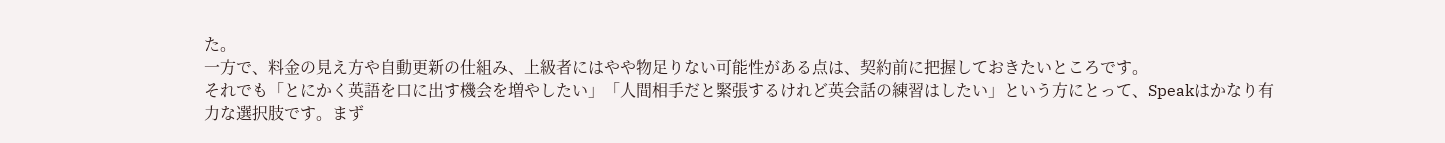た。
一方で、料金の見え方や自動更新の仕組み、上級者にはやや物足りない可能性がある点は、契約前に把握しておきたいところです。
それでも「とにかく英語を口に出す機会を増やしたい」「人間相手だと緊張するけれど英会話の練習はしたい」という方にとって、Speakはかなり有力な選択肢です。まず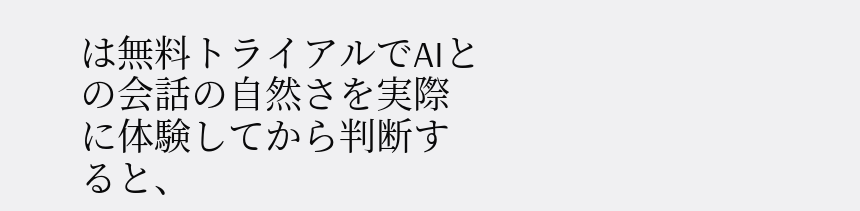は無料トライアルでAIとの会話の自然さを実際に体験してから判断すると、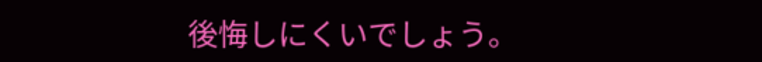後悔しにくいでしょう。